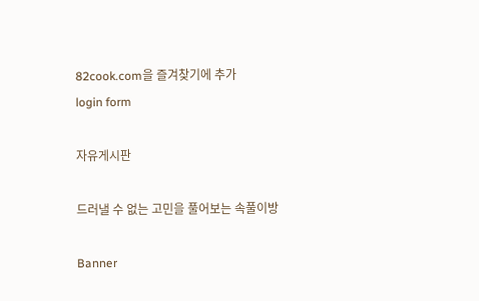82cook.com을 즐겨찾기에 추가
login form

자유게시판

드러낼 수 없는 고민을 풀어보는 속풀이방

Banner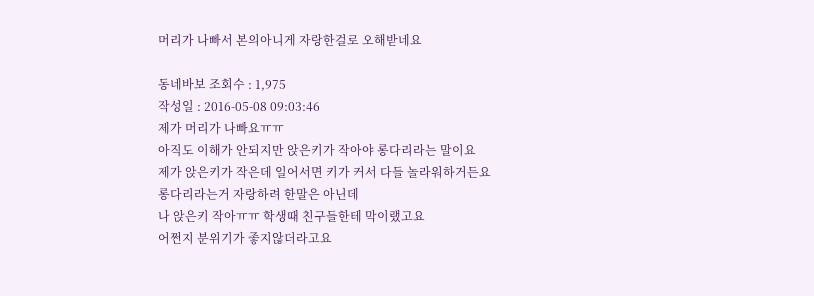머리가 나빠서 본의아니게 자랑한걸로 오해받네요

동네바보 조회수 : 1,975
작성일 : 2016-05-08 09:03:46
제가 머리가 나빠요ㅠㅠ
아직도 이해가 안되지만 앉은키가 작아야 롱다리라는 말이요
제가 앉은키가 작은데 일어서면 키가 커서 다들 놀라워하거든요
롱다리라는거 자랑하려 한말은 아닌데
나 앉은키 작아ㅠㅠ 학생때 친구들한테 막이랬고요
어쩐지 분위기가 좋지않더라고요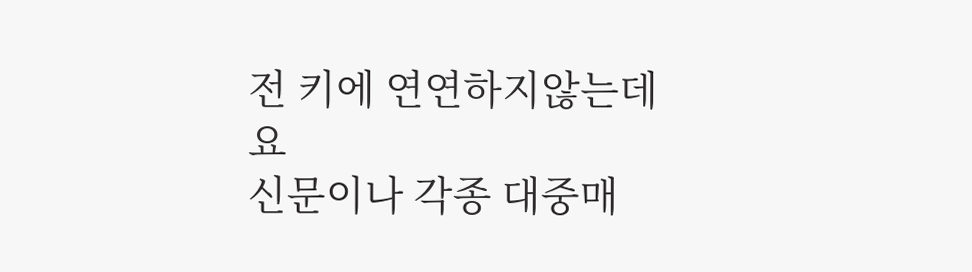전 키에 연연하지않는데요
신문이나 각종 대중매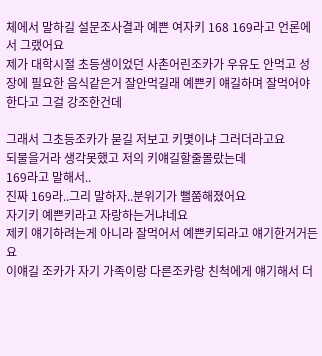체에서 말하길 설문조사결과 예쁜 여자키 168 169라고 언론에서 그랬어요
제가 대학시절 초등생이었던 사촌어린조카가 우유도 안먹고 성장에 필요한 음식같은거 잘안먹길래 예쁜키 얘길하며 잘먹어야한다고 그걸 강조한건데

그래서 그초등조카가 묻길 저보고 키몇이냐 그러더라고요
되물을거라 생각못했고 저의 키얘길할줄몰랐는데
169라고 말해서..
진짜 169라..그리 말하자..분위기가 뻘쭘해졌어요
자기키 예쁜키라고 자랑하는거냐네요
제키 얘기하려는게 아니라 잘먹어서 예쁜키되라고 얘기한거거든요
이얘길 조카가 자기 가족이랑 다른조카랑 친척에게 얘기해서 더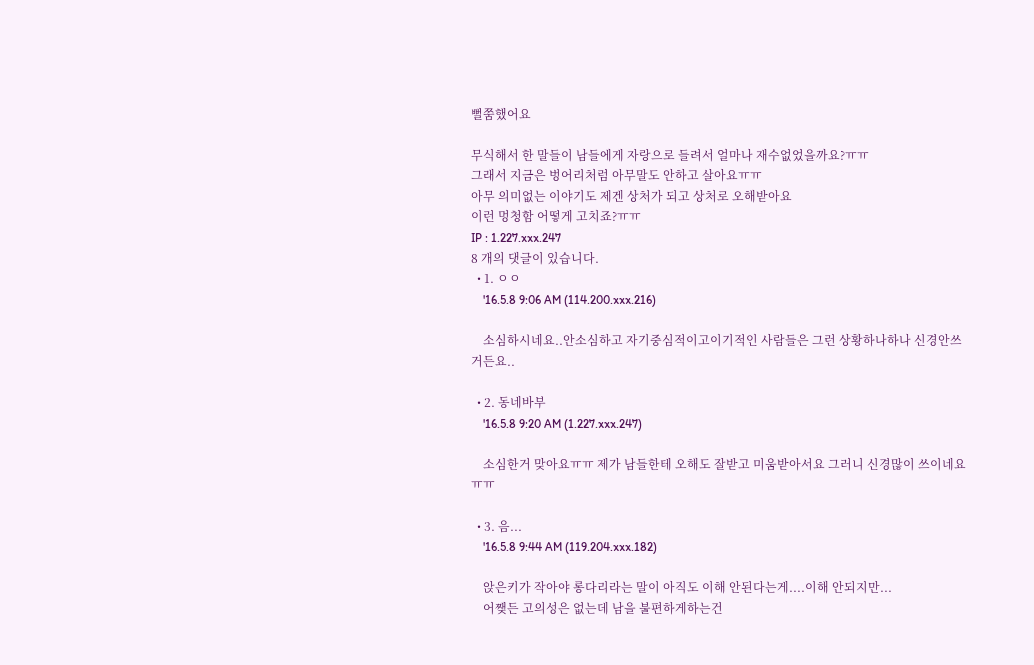뻘쭘했어요

무식해서 한 말들이 남들에게 자랑으로 들려서 얼마나 재수없었을까요?ㅠㅠ
그래서 지금은 벙어리처럼 아무말도 안하고 살아요ㅠㅠ
아무 의미없는 이야기도 제겐 상처가 되고 상처로 오해받아요
이런 멍청함 어떻게 고치죠?ㅠㅠ
IP : 1.227.xxx.247
8 개의 댓글이 있습니다.
  • 1. ㅇㅇ
    '16.5.8 9:06 AM (114.200.xxx.216)

    소심하시네요..안소심하고 자기중심적이고이기적인 사람들은 그런 상황하나하나 신경안쓰거든요..

  • 2. 동네바부
    '16.5.8 9:20 AM (1.227.xxx.247)

    소심한거 맞아요ㅠㅠ 제가 남들한테 오해도 잘받고 미움받아서요 그러니 신경많이 쓰이네요ㅠㅠ

  • 3. 음...
    '16.5.8 9:44 AM (119.204.xxx.182)

    앉은키가 작아야 롱다리라는 말이 아직도 이해 안된다는게....이해 안되지만...
    어쨎든 고의성은 없는데 남을 불편하게하는건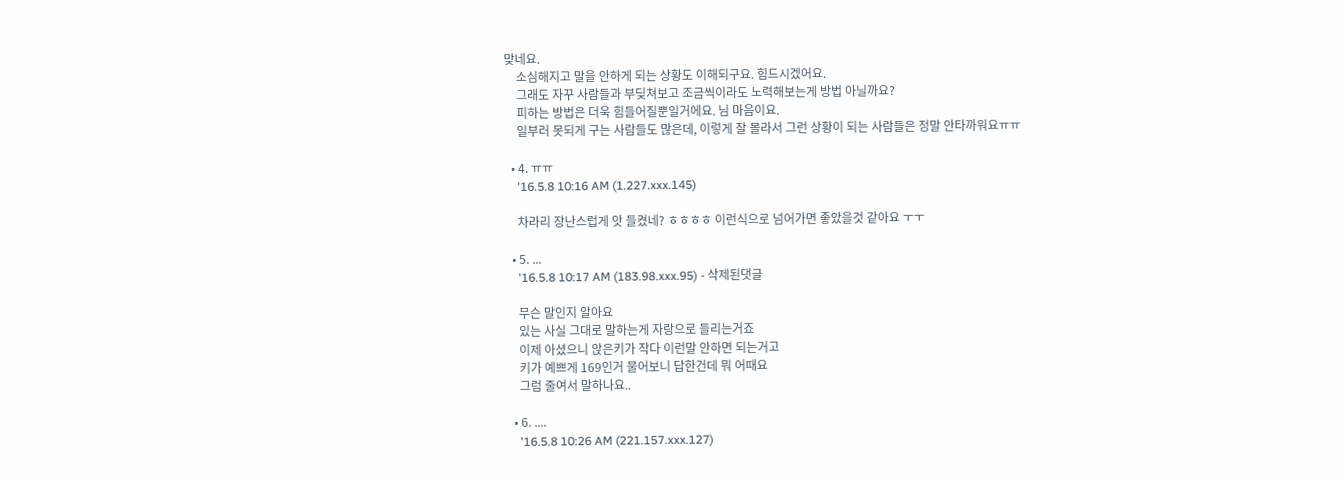맞네요.
    소심해지고 말을 안하게 되는 상황도 이해되구요. 힘드시겠어요.
    그래도 자꾸 사람들과 부딪쳐보고 조금씩이라도 노력해보는게 방법 아닐까요?
    피하는 방법은 더욱 힘들어질뿐일거에요. 님 마음이요.
    일부러 못되게 구는 사람들도 많은데, 이렇게 잘 몰라서 그런 상황이 되는 사람들은 정말 안타까워요ㅠㅠ

  • 4. ㅠㅠ
    '16.5.8 10:16 AM (1.227.xxx.145)

    차라리 장난스럽게 앗 들켰네? ㅎㅎㅎㅎ 이런식으로 넘어가면 좋았을것 같아요 ㅜㅜ

  • 5. ...
    '16.5.8 10:17 AM (183.98.xxx.95) - 삭제된댓글

    무슨 말인지 알아요
    있는 사실 그대로 말하는게 자랑으로 들리는거죠
    이제 아셨으니 앉은키가 작다 이런말 안하면 되는거고
    키가 예쁘게 169인거 물어보니 답한건데 뭐 어때요
    그럼 줄여서 말하나요..

  • 6. ....
    '16.5.8 10:26 AM (221.157.xxx.127)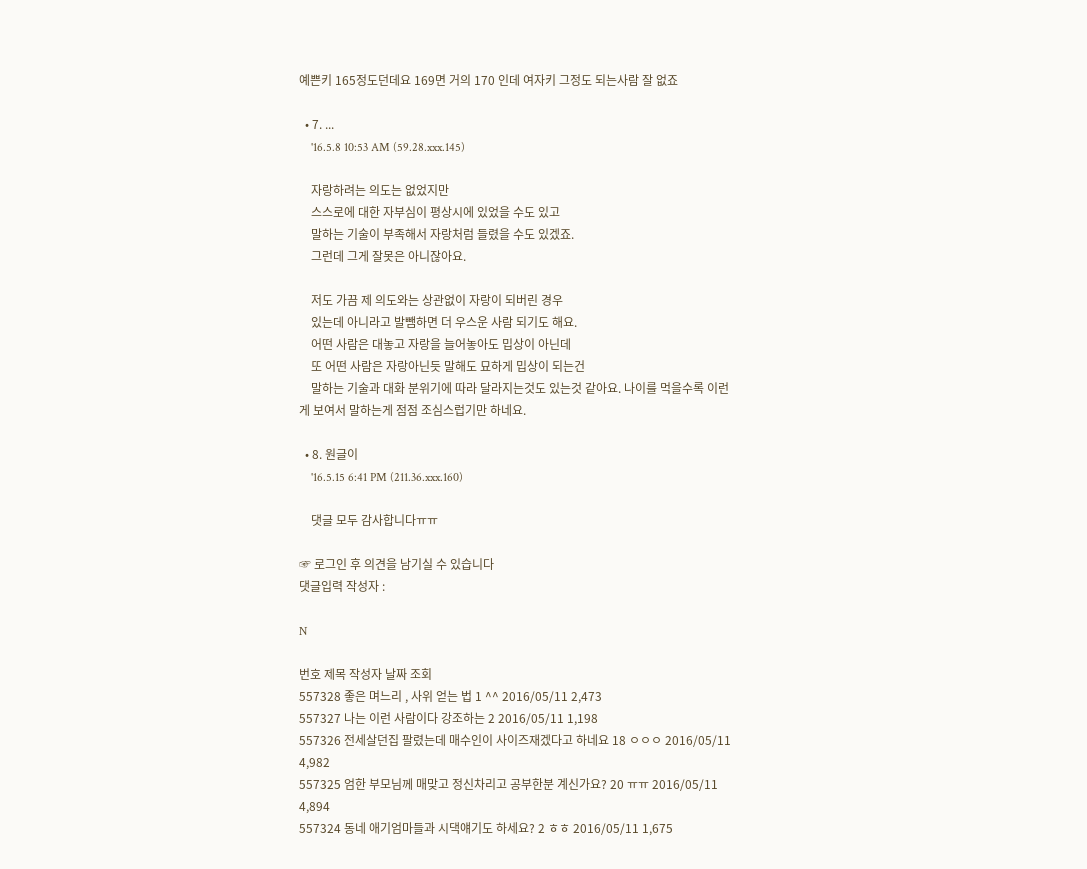예쁜키 165정도던데요 169면 거의 170 인데 여자키 그정도 되는사람 잘 없죠

  • 7. ...
    '16.5.8 10:53 AM (59.28.xxx.145)

    자랑하려는 의도는 없었지만
    스스로에 대한 자부심이 평상시에 있었을 수도 있고
    말하는 기술이 부족해서 자랑처럼 들렸을 수도 있겠죠.
    그런데 그게 잘못은 아니잖아요.

    저도 가끔 제 의도와는 상관없이 자랑이 되버린 경우
    있는데 아니라고 발뺌하면 더 우스운 사람 되기도 해요.
    어떤 사람은 대놓고 자랑을 늘어놓아도 밉상이 아닌데
    또 어떤 사람은 자랑아닌듯 말해도 묘하게 밉상이 되는건
    말하는 기술과 대화 분위기에 따라 달라지는것도 있는것 같아요. 나이를 먹을수록 이런게 보여서 말하는게 점점 조심스럽기만 하네요.

  • 8. 원글이
    '16.5.15 6:41 PM (211.36.xxx.160)

    댓글 모두 감사합니다ㅠㅠ

☞ 로그인 후 의견을 남기실 수 있습니다
댓글입력 작성자 :

N

번호 제목 작성자 날짜 조회
557328 좋은 며느리 , 사위 얻는 법 1 ^^ 2016/05/11 2,473
557327 나는 이런 사람이다 강조하는 2 2016/05/11 1,198
557326 전세살던집 팔렸는데 매수인이 사이즈재겠다고 하네요 18 ㅇㅇㅇ 2016/05/11 4,982
557325 엄한 부모님께 매맞고 정신차리고 공부한분 계신가요? 20 ㅠㅠ 2016/05/11 4,894
557324 동네 애기엄마들과 시댁얘기도 하세요? 2 ㅎㅎ 2016/05/11 1,675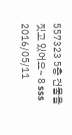557323 5층 건물을 짓고 있어요~ 8 sss 2016/05/11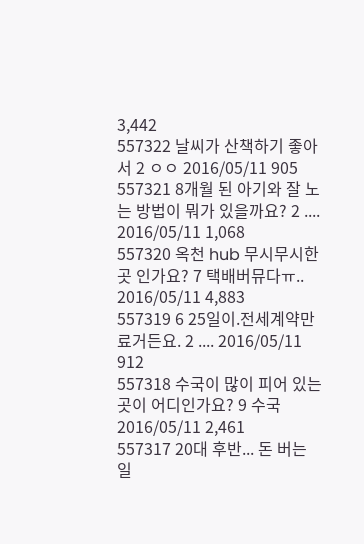3,442
557322 날씨가 산책하기 좋아서 2 ㅇㅇ 2016/05/11 905
557321 8개월 된 아기와 잘 노는 방법이 뭐가 있을까요? 2 .... 2016/05/11 1,068
557320 옥천 hub 무시무시한곳 인가요? 7 택배버뮤다ㅠ.. 2016/05/11 4,883
557319 6 25일이.전세계약만료거든요. 2 .... 2016/05/11 912
557318 수국이 많이 피어 있는 곳이 어디인가요? 9 수국 2016/05/11 2,461
557317 20대 후반... 돈 버는 일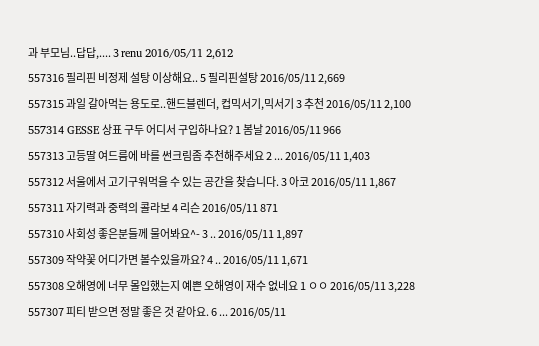과 부모님..답답,.... 3 renu 2016/05/11 2,612
557316 필리핀 비정제 설탕 이상해요.. 5 필리핀설탕 2016/05/11 2,669
557315 과일 갈아먹는 용도로..핸드블렌더, 컵믹서기,믹서기 3 추천 2016/05/11 2,100
557314 GESSE 상표 구두 어디서 구입하나요? 1 봄날 2016/05/11 966
557313 고등딸 여드름에 바를 썬크림좀 추천해주세요 2 ... 2016/05/11 1,403
557312 서울에서 고기구워먹을 수 있는 공간을 찾습니다. 3 아코 2016/05/11 1,867
557311 자기력과 중력의 콜라보 4 리슨 2016/05/11 871
557310 사회성 좋은분들께 물어봐요^- 3 .. 2016/05/11 1,897
557309 작약꽃 어디가면 볼수있을까요? 4 .. 2016/05/11 1,671
557308 오해영에 너무 몰입했는지 예쁜 오해영이 재수 없네요 1 ㅇㅇ 2016/05/11 3,228
557307 피티 받으면 정말 좋은 것 같아요. 6 ... 2016/05/11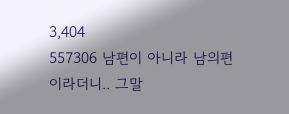3,404
557306 남편이 아니라 남의편이라더니.. 그말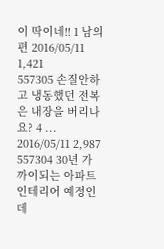이 딱이네!! 1 남의편 2016/05/11 1,421
557305 손질안하고 냉동했던 전복은 내장을 버리나요? 4 ... 2016/05/11 2,987
557304 30년 가까이되는 아파트 인테리어 예정인데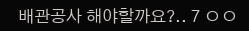배관공사 해야할까요?.. 7 ㅇㅇ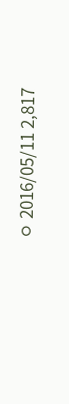ㅇ 2016/05/11 2,817